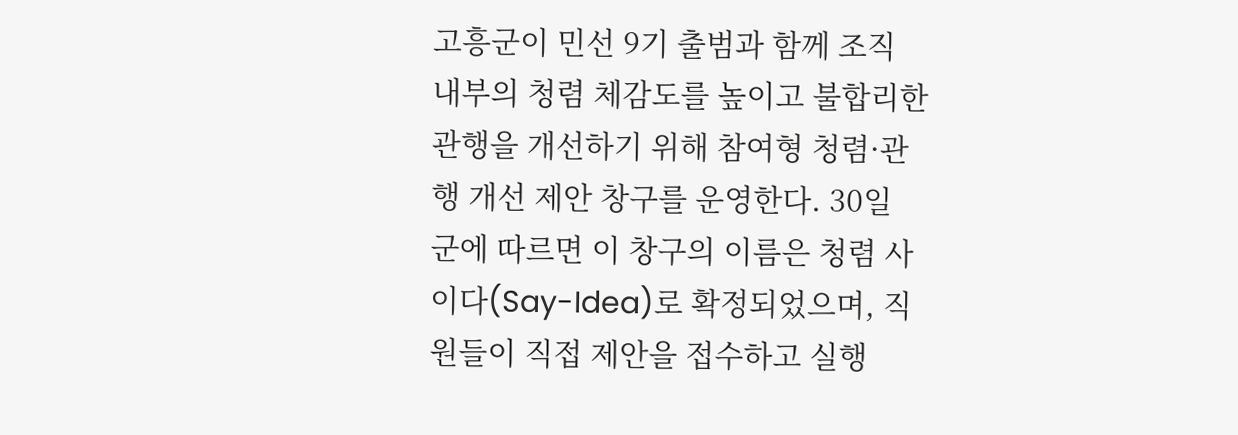고흥군이 민선 9기 출범과 함께 조직 내부의 청렴 체감도를 높이고 불합리한 관행을 개선하기 위해 참여형 청렴·관행 개선 제안 창구를 운영한다. 30일 군에 따르면 이 창구의 이름은 청렴 사이다(Say-Idea)로 확정되었으며, 직원들이 직접 제안을 접수하고 실행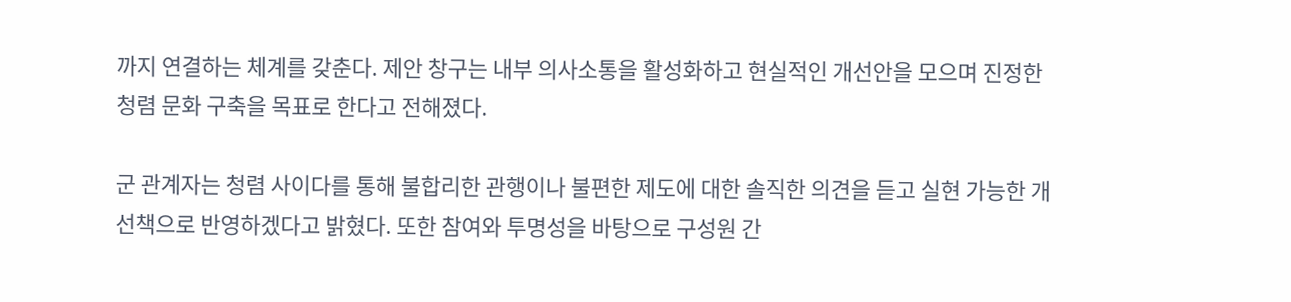까지 연결하는 체계를 갖춘다. 제안 창구는 내부 의사소통을 활성화하고 현실적인 개선안을 모으며 진정한 청렴 문화 구축을 목표로 한다고 전해졌다.

군 관계자는 청렴 사이다를 통해 불합리한 관행이나 불편한 제도에 대한 솔직한 의견을 듣고 실현 가능한 개선책으로 반영하겠다고 밝혔다. 또한 참여와 투명성을 바탕으로 구성원 간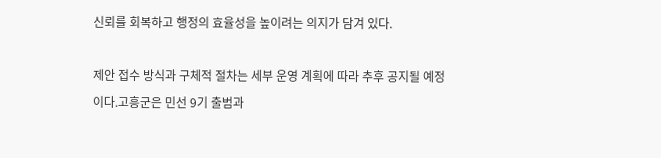신뢰를 회복하고 행정의 효율성을 높이려는 의지가 담겨 있다.

제안 접수 방식과 구체적 절차는 세부 운영 계획에 따라 추후 공지될 예정이다.고흥군은 민선 9기 출범과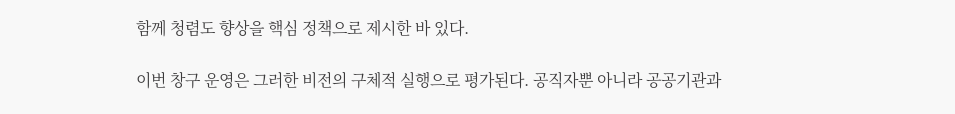함께 청렴도 향상을 핵심 정책으로 제시한 바 있다.

이번 창구 운영은 그러한 비전의 구체적 실행으로 평가된다. 공직자뿐 아니라 공공기관과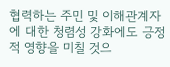협력하는 주민 및 이해관계자에 대한 청렴성 강화에도 긍정적 영향을 미칠 것으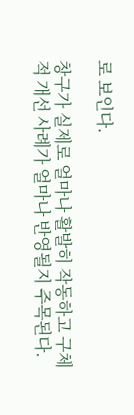로 보인다.

창구가 실제로 얼마나 활발히 작동하고 구체적 개선 사례가 얼마나 반영될지 주목된다.